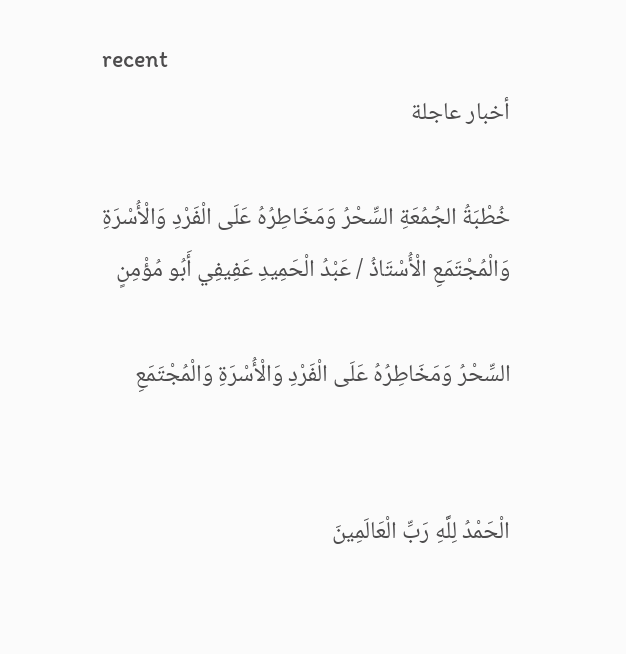recent
أخبار عاجلة

خُطْبَةُ الجُمُعَةِ السِّحْرُ وَمَخَاطِرُهُ عَلَى الْفَرْدِ وَالْأُسْرَةِ وَالْمُجْتَمَعِ الْأُسْتَاذُ / عَبْدُ الْحَمِيدِ عَفِيفِي أَبُو مُؤْمِنٍ

السِّحْرُ وَمَخَاطِرُهُ عَلَى الْفَرْدِ وَالْأُسْرَةِ وَالْمُجْتَمَعِ


الْحَمْدُ لِلَّهِ رَبِّ الْعَالَمِينَ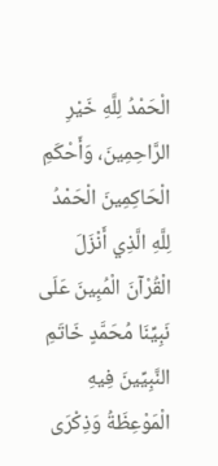الْحَمْدُ لِلَّهِ خَيْرِ الرَّاحِمِينَ، وَأَحْكَمِ الْحَاكِمِينَ الْحَمْدُ لِلَّهِ الَّذِي أَنْزَلَ الْقُرْآنَ الْمُبِينَ عَلَى نَبِيِّنَا مُحَمَّدٍ خَاتَمِ النَّبِيِّينَ فِيهِ الْمَوْعِظَةُ وَذِكْرَى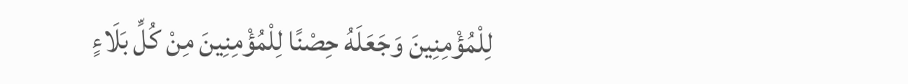لِلْمُؤْمِنِينَ وَجَعَلَهُ حِصْنًا لِلْمُؤْمِنِينَ مِنْ كُلِّ بَلَاءٍ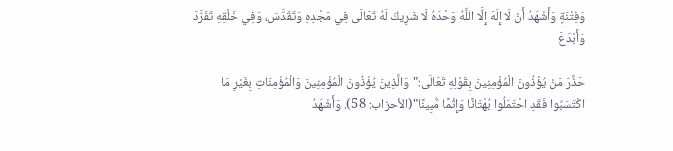وَفِتْنَةٍ وَأَشْهَدُ أَنْ لَا إِلَهَ إِلَّا اللَّهُ وَحْدَهُ لَا شَرِيكَ لَهُ تَعَالَى فِي مَجْدِهِ وَتَقَدَّسَ، وَفِي خَلْقِهِ تَفَرَّدَ وَأَبْدَعَ

حَذَّرَ مَنْ يُؤْذُونَ الْمُؤْمِنِينَ بِقَوْلِهِ تَعَالَى:"وَالَّذِينَ يُؤْذُونَ الْمُؤْمِنِينَ وَالْمُؤْمِنَاتِ بِغَيْرِ مَا اكْتَسَبُوا فَقَدِ احْتَمَلُوا بُهْتَانًا وَإِثْمًا مُّبِينًا"(الأحزاب: 58). وَأَشْهَدُ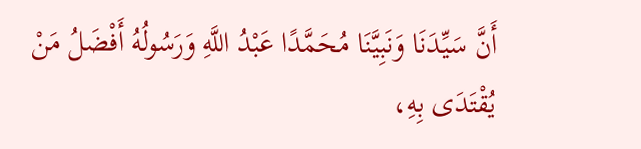أَنَّ سَيِّدَنَا وَنَبِيَّنَا مُحَمَّدًا عَبْدُ اللَّهِ وَرَسُولُهُ أَفْضَلُ مَنْ يُقْتَدَى بِهِ،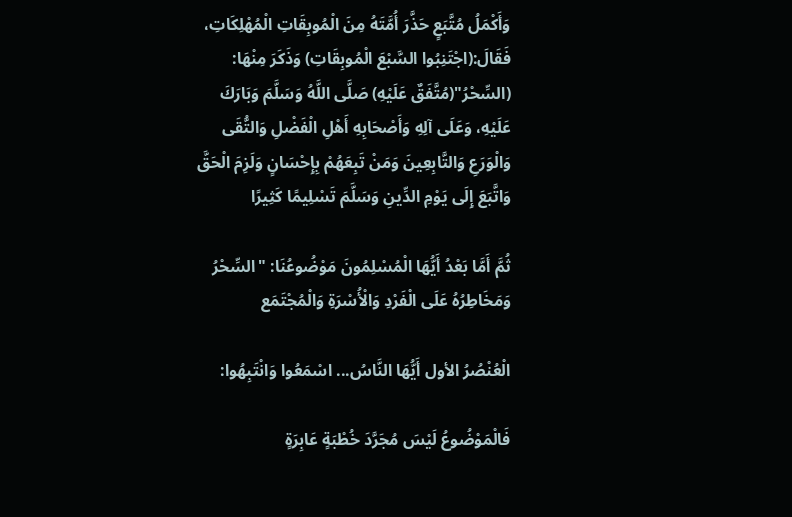وَأَكْمَلُ مُتَّبَعٍ حَذَّرَ أُمَّتَهُ مِنَ الْمُوبِقَاتِ الْمُهْلِكَاتِ، فَقَالَ:(اجْتَنِبُوا السَّبْعَ الْمُوبِقَاتِ) وَذَكَرَ مِنْهَا: (السِّحْرُ"(مُتَّفَقٌ عَلَيْهِ) صَلَّى اللَّهُ وَسَلَّمَ وَبَارَكَ عَلَيْهِ، وَعَلَى آلِهِ وَأَصْحَابِهِ أَهْلِ الْفَضْلِ وَالتُّقَى وَالْوَرَعِ وَالتَّابِعِينَ وَمَنْ تَبِعَهُمْ بِإِحْسَانٍ وَلَزِمَ الْحَقَّ وَاتَّبَعَ إِلَى يَوْمِ الدِّينِ وَسَلَّمَ تَسْلِيمًا كَثِيرًا

ثُمَّ أَمَّا بَعْدُ أَيُّهَا الْمُسْلِمُونَ مَوْضُوعُنَا: "السِّحْرُ وَمَخَاطِرُهُ عَلَى الْفَرْدِ وَالْأُسْرَةِ وَالْمُجْتَمَع

الْعُنْصُرُ الأول أَيُّهَا النَّاسُ... اسْمَعُوا وَانْتَبِهُوا:

فَالْمَوْضُوعُ لَيْسَ مُجَرَّدَ خُطْبَةٍ عَابِرَةٍ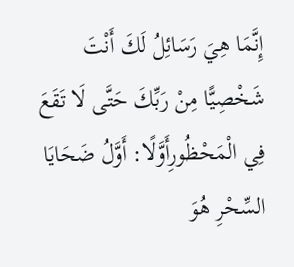إِنَّمَا هِيَ رَسَائِلُ لَكَ أَنْتَ شَخْصِيًّا مِنْ رَبِّكَ حَتَّى لَا تَقَعَ فِي الْمَحْظُورِأَوَّلًا: أَوَّلُ ضَحَايَا السِّحْرِ هُوَ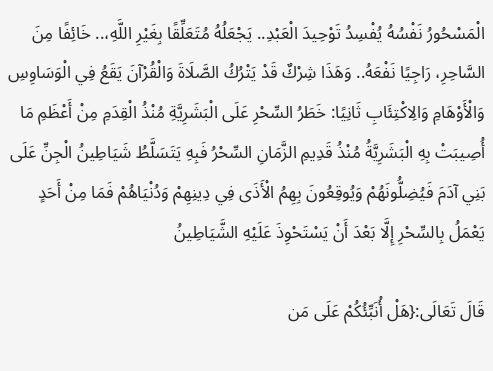الْمَسْحُورُ نَفْسُهُ يُفْسِدُ تَوْحِيدَ الْعَبْدِ.. يَجْعَلُهُ مُتَعَلِّقًا بِغَيْرِ اللَّهِ،.. خَائِفًا مِنَ السَّاحِرِ، رَاجِيًا نَفْعَهُ.. وَهَذَا شِرْكٌ قَدْ يَتْرُكُ الصَّلَاةَ وَالْقُرْآنَ يَقَعُ فِي الْوَسَاوِسِ وَالْأَوْهَامِ وَالِاكْتِئَابِ ثَانِيًا: خَطَرُ السِّحْرِ عَلَى الْبَشَرِيَّةِ مُنْذُ الْقِدَمِ مِنْ أَعْظَمِ مَا أُصِيبَتْ بِهِ الْبَشَرِيَّةُ مُنْذُ قَدِيمِ الزَّمَانِ السِّحْرُ فَبِهِ يَتَسَلَّطُ شَيَاطِينُ الْجِنِّ عَلَى بَنِي آدَمَ فَيُضِلُّونَهُمْ وَيُوقِعُونَ بِهِمُ الْأَذَى فِي دِينِهِمْ وَدُنْيَاهُمْ فَمَا مِنْ أَحَدٍ يَعْمَلُ بِالسِّحْرِ إِلَّا بَعْدَ أَنْ يَسْتَحْوِذَ عَلَيْهِ الشَّيَاطِينُ

قَالَ تَعَالَى:{هَلْ أُنَبِّئُكُمْ عَلَى مَن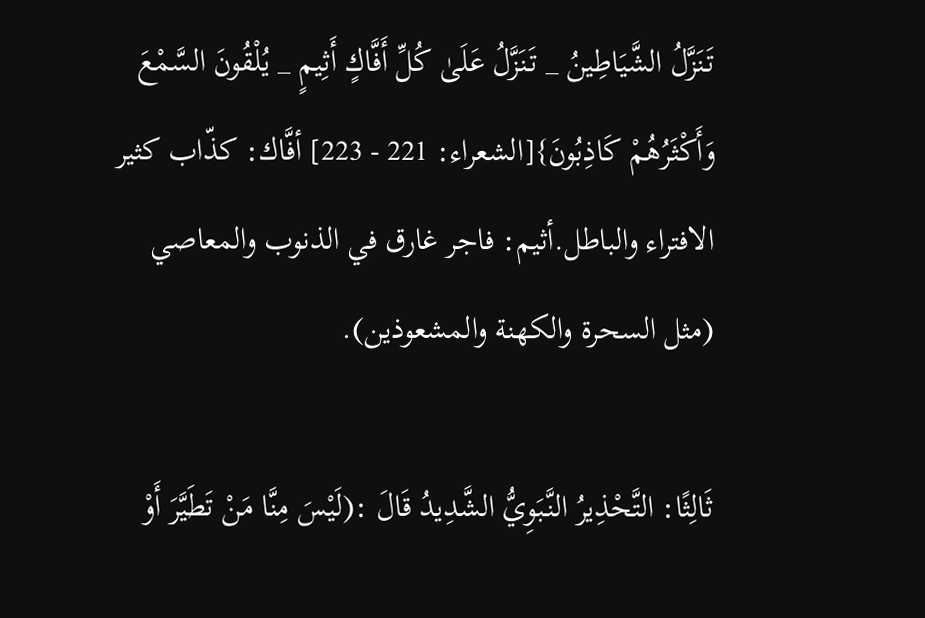تَنَزَّلُ الشَّيَاطِينُ _ تَنَزَّلُ عَلَىٰ كُلِّ أَفَّاكٍ أَثِيمٍ _ يُلْقُونَ السَّمْعَ وَأَكْثَرُهُمْ كَاذِبُونَ}[الشعراء: 221 - 223] أفَّاك: كذّاب كثير الافتراء والباطل.أثيم: فاجر غارق في الذنوب والمعاصي (مثل السحرة والكهنة والمشعوذين).

ثَالِثًا: التَّحْذِيرُ النَّبَوِيُّ الشَّدِيدُ قَالَ :(لَيْسَ مِنَّا مَنْ تَطَيَّرَ أَوْ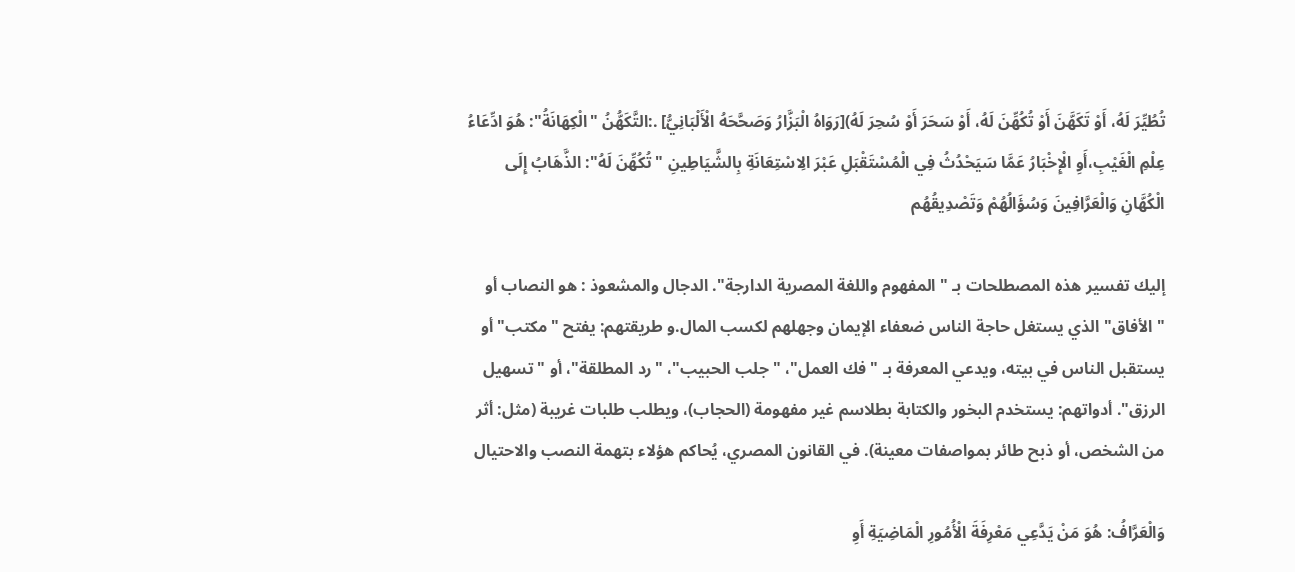تُطُيِّرَ لَهُ، أَوْ تَكَهَّنَ أَوْ تُكُهِّنَ لَهُ، أَوْ سَحَرَ أَوْ سُحِرَ لَهُ)[رَوَاهُ الْبَزَّارُ وَصَحَّحَهُ الْأَلْبَانِيُّ] .:التَّكَهُّنُ "الْكِهَانَةُ": هُوَ ادِّعَاءُ عِلْمِ الْغَيْبِ،أَوِ الْإِخْبَارُ عَمَّا سَيَحْدُثُ فِي الْمُسْتَقْبَلِ عَبْرَ الِاسْتِعَانَةِ بِالشَّيَاطِينِ "تُكُهِّنَ لَهُ": الذَّهَابُ إِلَى الْكُهَّانِ وَالْعَرَّافِينَ وَسُؤَالُهُمْ وَتَصْدِيقُهُم

إليك تفسير هذه المصطلحات بـ "المفهوم واللغة المصرية الدارجة". الدجال والمشعوذ : هو النصاب أو "الأفاق" الذي يستغل حاجة الناس ضعفاء الإيمان وجهلهم لكسب المال.و طريقتهم: يفتح "مكتب" أو يستقبل الناس في بيته، ويدعي المعرفة بـ "فك العمل"، "جلب الحبيب"، "رد المطلقة"، أو "تسهيل الرزق". أدواتهم: يستخدم البخور والكتابة بطلاسم غير مفهومة (الحجاب)، ويطلب طلبات غريبة (مثل: أثر من الشخص، أو ذبح طائر بمواصفات معينة). في القانون المصري، يُحاكم هؤلاء بتهمة النصب والاحتيال

وَالْعَرَّافُ: هُوَ مَنْ يَدَّعِي مَعْرِفَةَ الْأُمُورِ الْمَاضِيَةِ أَوِ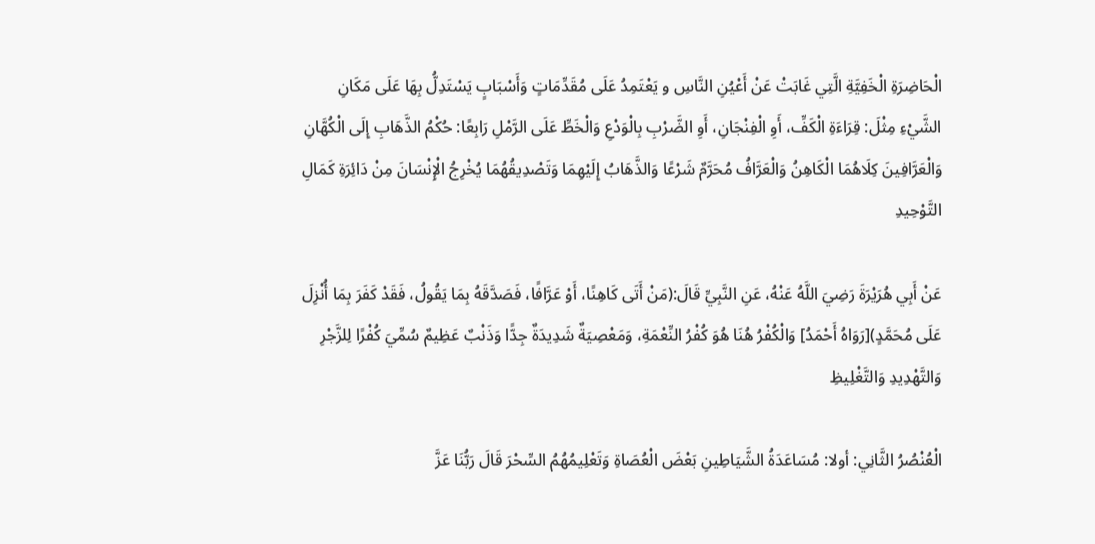الْحَاضِرَةِ الْخَفِيَّةِ الَّتِي غَابَتْ عَنْ أَعْيُنِ النَّاسِ و يَعْتَمِدُ عَلَى مُقَدِّمَاتٍ وَأَسْبَابٍ يَسْتَدِلُّ بِهَا عَلَى مَكَانِ الشَّيْءِ مِثْلَ: قِرَاءَةِ الْكَفِّ، أَوِ الْفِنْجَانِ، أَوِ الضَّرْبِ بِالْوَدْعِ وَالْخَطِّ عَلَى الرَّمْلِ رَابِعًا: حُكْمُ الذَّهَابِ إِلَى الْكُهَّانِ وَالْعَرَّافِينَ كِلَاهُمَا الْكَاهِنُ وَالْعَرَّافُ مُحَرَّمٌ شَرْعًا وَالذَّهَابُ إِلَيْهِمَا وَتَصْدِيقُهُمَا يُخْرِجُ الْإِنْسَانَ مِنْ دَائِرَةِ كَمَالِ التَّوْحِيدِ

عَنْ أَبِي هُرَيْرَةَ رَضِيَ اللَّهُ عَنْهُ، عَنِ النَّبِيِّ قَالَ:(مَنْ أَتَى كَاهِنًا، أَوْ عَرَّافًا، فَصَدَّقَهُ بِمَا يَقُولُ، فَقَدْ كَفَرَ بِمَا أُنْزِلَ عَلَى مُحَمَّدٍ)[رَوَاهُ أَحْمَدُ] وَالْكُفْرُ هُنَا هُوَ كُفْرُ النِّعْمَةِ، وَمَعْصِيَةٌ شَدِيدَةٌ جِدًّا وَذَنْبٌ عَظِيمٌ سُمِّيَ كُفْرًا لِلزَّجْرِ وَالتَّهْدِيدِ وَالتَّغْلِيظِ

الْعُنْصُرُ الثَّانِي: أولا: مُسَاعَدَةُ الشَّيَاطِينِ بَعْضَ الْعُصَاةِ وَتَعْلِيمُهُمُ السِّحْرَ قَالَ رَبُّنَا عَزَّ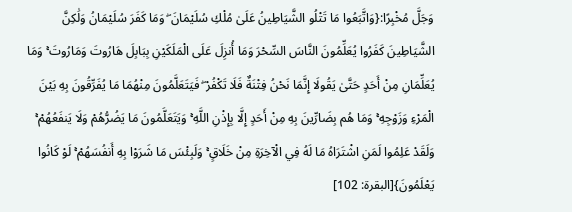وَجَلَّ مُخْبِرًا:{وَاتَّبَعُوا مَا تَتْلُو الشَّيَاطِينُ عَلَىٰ مُلْكِ سُلَيْمَانَ ۖ وَمَا كَفَرَ سُلَيْمَانُ وَلَٰكِنَّ الشَّيَاطِينَ كَفَرُوا يُعَلِّمُونَ النَّاسَ السِّحْرَ وَمَا أُنزِلَ عَلَى الْمَلَكَيْنِ بِبَابِلَ هَارُوتَ وَمَارُوتَ ۚ وَمَا يُعَلِّمَانِ مِنْ أَحَدٍ حَتَّىٰ يَقُولَا إِنَّمَا نَحْنُ فِتْنَةٌ فَلَا تَكْفُرْ ۖ فَيَتَعَلَّمُونَ مِنْهُمَا مَا يُفَرِّقُونَ بِهِ بَيْنَ الْمَرْءِ وَزَوْجِهِ ۚ وَمَا هُم بِضَارِّينَ بِهِ مِنْ أَحَدٍ إِلَّا بِإِذْنِ اللَّهِ ۚ وَيَتَعَلَّمُونَ مَا يَضُرُّهُمْ وَلَا يَنفَعُهُمْ ۚ وَلَقَدْ عَلِمُوا لَمَنِ اشْتَرَاهُ مَا لَهُ فِي الْآخِرَةِ مِنْ خَلَاقٍ ۚ وَلَبِئْسَ مَا شَرَوْا بِهِ أَنفُسَهُمْ ۚ لَوْ كَانُوا يَعْلَمُونَ}[البقرة: 102]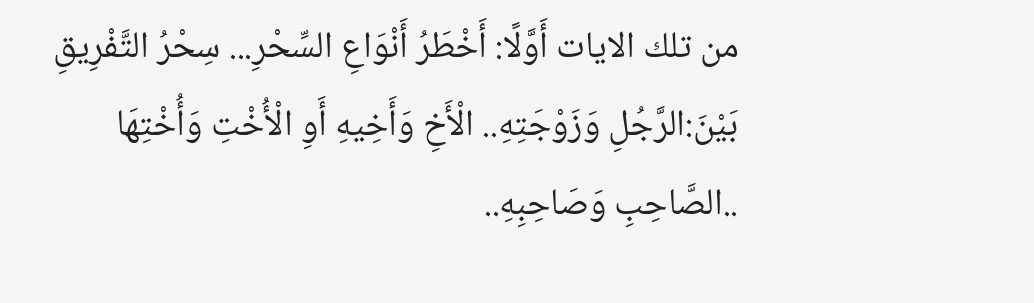من تلك الايات أَوَّلًا: أَخْطَرُ أَنْوَاعِ السِّحْرِ... سِحْرُ التَّفْرِيقِ بَيْنَ:الرَّجُلِ وَزَوْجَتِهِ.. الْأَخِ وَأَخِيهِ أَوِ الْأُخْتِ وَأُخْتِهَا ..الصَّاحِبِ وَصَاحِبِهِ..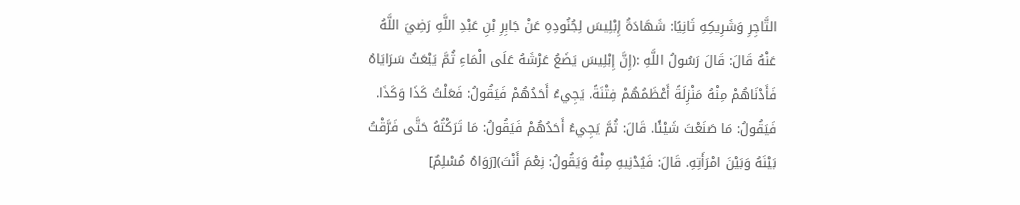التَّاجِرِ وَشَرِيكِهِ ثَانِيًا: شَهَادَةُ إِبْلِيسَ لِجُنُودِهِ عَنْ جَابِرِ بْنِ عَبْدِ اللَّهِ رَضِيَ اللَّهُ عَنْهُ قَالَ: قَالَ رَسُولُ اللَّهِ :(إِنَّ إِبْلِيسَ يَضَعُ عَرْشَهُ عَلَى الْمَاءِ ثُمَّ يَبْعَثُ سَرَايَاهُ فَأَدْنَاهُمْ مِنْهُ مَنْزِلَةً أَعْظَمُهُمْ فِتْنَةً. يَجِيءُ أَحَدُهُمْ فَيَقُولُ: فَعَلْتُ كَذَا وَكَذَا. فَيَقُولُ: مَا صَنَعْتَ شَيْئًا. قَالَ: ثُمَّ يَجِيءُ أَحَدُهُمْ فَيَقُولُ: مَا تَرَكْتُهُ حَتَّى فَرَّقْتُ بَيْنَهُ وَبَيْنَ امْرَأَتِهِ. قَالَ: فَيُدْنِيهِ مِنْهُ وَيَقُولُ: نِعْمَ أَنْتَ)[رَوَاهُ مُسْلِمٌ]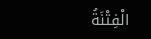الْفِتْنَةُ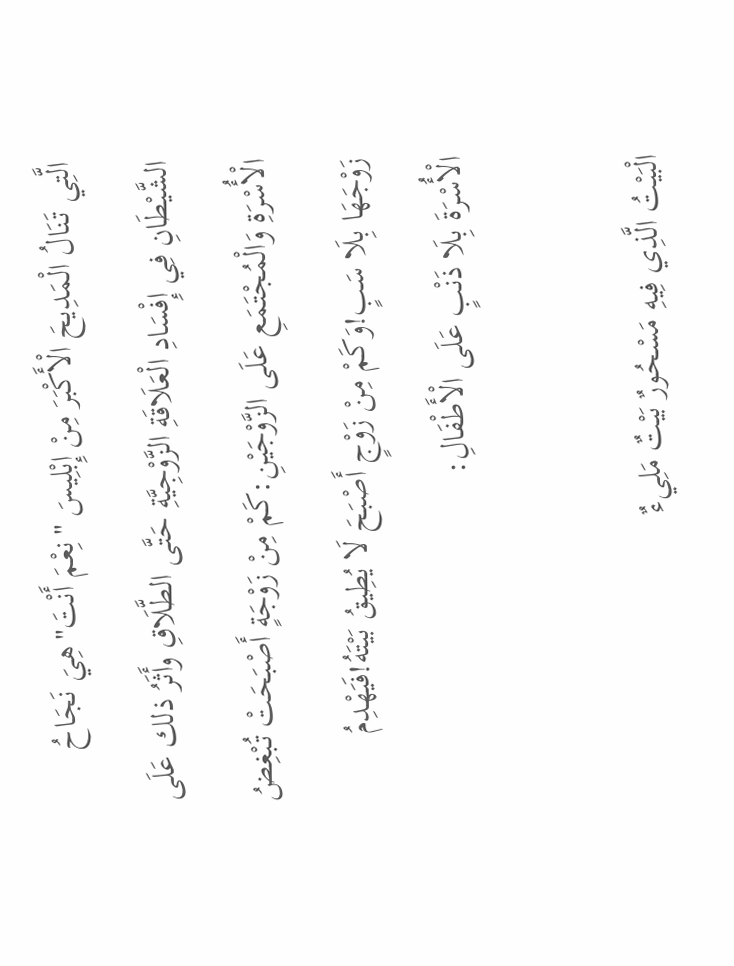الَّتِي تَنَالُ الْمَدِيحَ الْأَكْبَرَ مِنْ إِبْلِيسَ "نِعْمَ أَنْتَ"هِيَ نَجَاحُ الشَّيْطَانِ فِي إِفْسَادِ الْعَلَاقَةِ الزَّوْجِيَّةِ حَتَّى الطَّلَاقِ وأَثَرُ ذلك عَلَى الْأُسْرَةِ وَالْمُجْتَمَعِ عَلَى الزَّوْجَيْنِ:كَمْ مِنْ زَوْجَةٍ أَصْبَحَتْ تُبْغِضُ زَوْجَهَا بِلَا سَبٍ!وَكَمْ مِنْ زَوْجٍ أَصْبَحَ لَا يُطِيقُ بَيْتَهُ!فَيَهْدِمُ الْأُسْرَةَ بِلَا ذَنْبٍ عَلَى الْأَطْفَالِ:

الْبَيْتُ الَّذِي فِيهِ مَسْحُورٌ بَيْتٌ مَلِيءٌ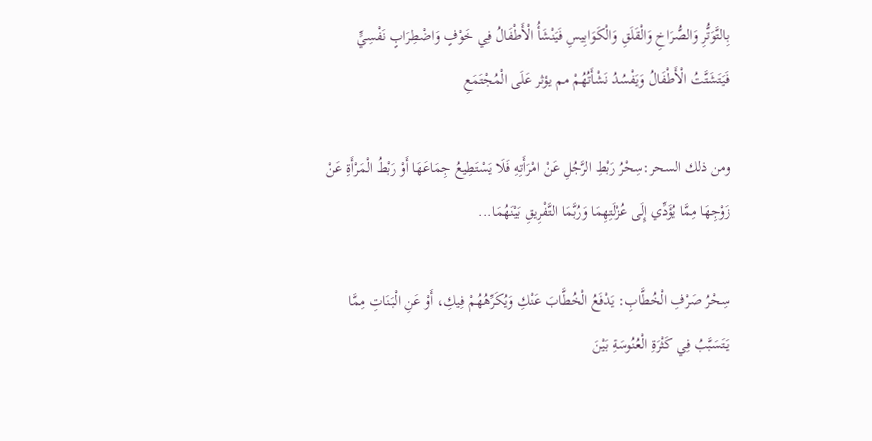بِالتَّوَتُّرِ وَالصُّرَاخِ وَالْقَلَقِ وَالْكَوَابِيسِ فَيَنْشَأُ الْأَطْفَالُ فِي خَوْفٍ وَاضْطِرَابٍ نَفْسِيٍّ فَيَتَشَتَّتُ الْأَطْفَالُ وَيَفْسُدُ نَشْأَتُهُمْ مم يؤثر عَلَى الْمُجْتَمَعِ

ومن ذلك السحر:سِحْرُ رَبْطِ الرَّجُلِ عَنْ امْرَأَتِهِ فَلَا يَسْتَطِيعُ جِمَاعَهَا أَوْ رَبْطُ الْمَرْأَةِ عَنْ زَوْجِهَا مِمَّا يُؤَدِّي إِلَى عُزْلَتِهِمَا وَرُبَّمَا التَّفْرِيقِ بَيْنَهُمَا...

سِحْرُ صَرْفِ الْخُطَّابِ: يَدْفَعُ الْخُطَّابَ عَنْكِ وَيُكَرِّهُهُمْ فِيكِ، أَوْ عَنِ الْبَنَاتِ مِمَّا يَتَسَبَّبُ فِي كَثْرَةِ الْعُنُوسَةِ بَيْنَ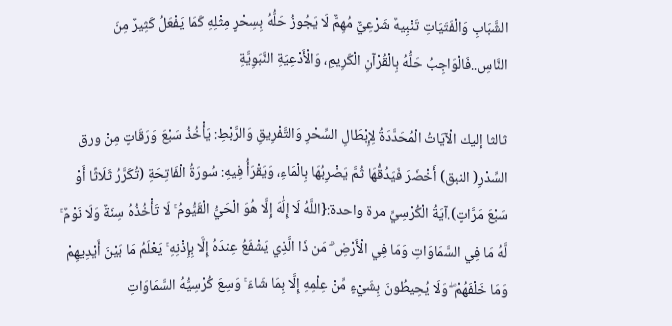الشَّبَابِ وَالْفَتَيَاتِ تَنْبِيهٌ شَرْعِيٌّ مُهِمٌّ لَا يَجُوزُ حَلُّهُ بِسِحْرٍ مِثْلِهِ كَمَا يَفْعَلُ كَثِيرٌ مِنَ النَّاسِ..فَالْوَاجِبُ حَلُّهُ بِالْقُرْآنِ الْكَرِيمِ، وَالْأَدْعِيَةِ النَّبَوِيَّةِ

ثالثا إليك الْآيَاتُ الْمُحَدَّدَةُ لِإِبْطَالِ السِّحْرِ وَالتَّفْرِيقِ وَالرَّبْطِ: يَأْخُذُ سَبْعَ وَرَقَاتٍ مِنْ ورق السِّدْرِ( النبق) أَخْضَرَ فَيَدُقُّهَا ثُمَّ يَضْرِبُهَا بِالْمَاءِ، وَيَقْرَأُ فِيهِ: سُورَةُ الْفَاتِحَةِ (تُكَرَّرُ ثَلَاثًا أَوْ سَبْعَ مَرَّاتٍ).آيَةُ الْكُرْسِيِّ مرة واحدة:{اللَّهُ لَا إِلَٰهَ إِلَّا هُوَ الْحَيُّ الْقَيُّومُ ۚ لَا تَأْخُذُهُ سِنَةٌ وَلَا نَوْمٌ ۚ لَّهُ مَا فِي السَّمَاوَاتِ وَمَا فِي الْأَرْضِ ۗ مَن ذَا الَّذِي يَشْفَعُ عِندَهُ إِلَّا بِإِذْنِهِ ۚ يَعْلَمُ مَا بَيْنَ أَيْدِيهِمْ وَمَا خَلْفَهُمْ ۖ وَلَا يُحِيطُونَ بِشَيْءٍ مِّنْ عِلْمِهِ إِلَّا بِمَا شَاءَ ۚ وَسِعَ كُرْسِيُّهُ السَّمَاوَاتِ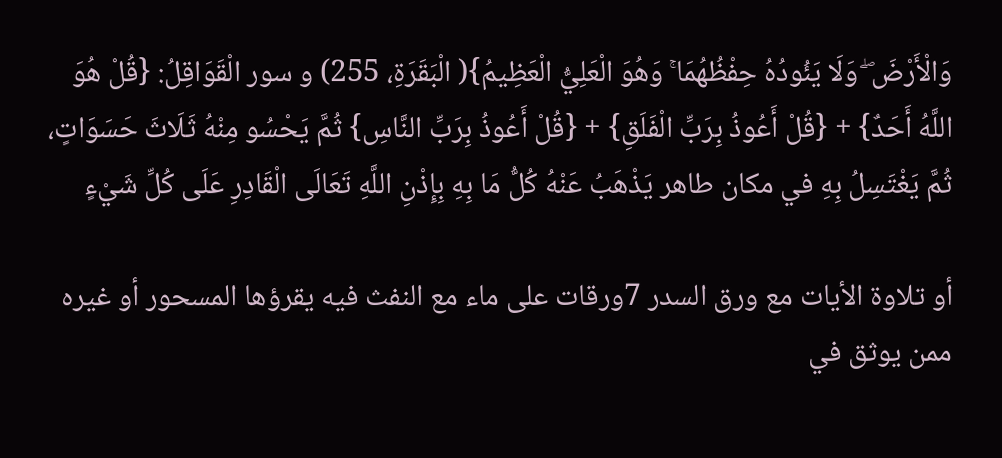وَالْأَرْضَ ۖ وَلَا يَئُودُهُ حِفْظُهُمَا ۚ وَهُوَ الْعَلِيُّ الْعَظِيمُ}( الْبَقَرَةِ، 255) و سور الْقَوَاقِلُ: {قُلْ هُوَ اللَّهُ أَحَدٌ} + {قُلْ أَعُوذُ بِرَبِّ الْفَلَقِ} + {قُلْ أَعُوذُ بِرَبِّ النَّاسِ} ثُمَّ يَحْسُو مِنْهُ ثَلَاثَ حَسَوَاتٍ، ثُمَّ يَغْتَسِلُ بِهِ في مكان طاهر يَذْهَبُ عَنْهُ كُلُّ مَا بِهِ بِإِذْنِ اللَّهِ تَعَالَى الْقَادِرِ عَلَى كُلِّ شَيْءٍ

أو تلاوة الأيات مع ورق السدر 7ورقات على ماء مع النفث فيه يقرؤها المسحور أو غيره ممن يوثق في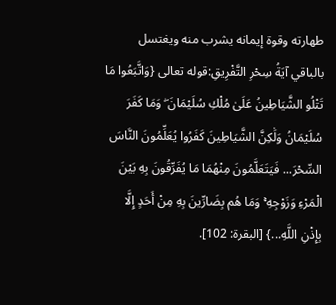طهارته وقوة إيمانه يشرب منه ويغتسل بالباقي آيَةُ سِحْرِ التَّفْرِيقِ:قوله تعالى {وَاتَّبَعُوا مَا تَتْلُو الشَّيَاطِينُ عَلَىٰ مُلْكِ سُلَيْمَانَ ۖ وَمَا كَفَرَ سُلَيْمَانُ وَلَٰكِنَّ الشَّيَاطِينَ كَفَرُوا يُعَلِّمُونَ النَّاسَ السِّحْرَ... فَيَتَعَلَّمُونَ مِنْهُمَا مَا يُفَرِّقُونَ بِهِ بَيْنَ الْمَرْءِ وَزَوْجِهِ ۚ وَمَا هُم بِضَارِّينَ بِهِ مِنْ أَحَدٍ إِلَّا بِإِذْنِ اللَّهِ...} [البقرة: 102].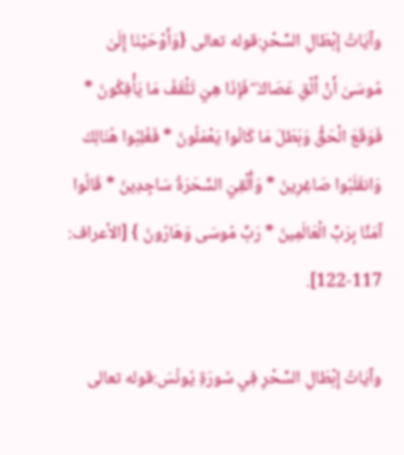وآيَاتُ إِبْطَالِ السِّحْرِ:قوله تعالى {وَأَوْحَيْنَا إِلَىٰ مُوسَىٰ أَنْ أَلْقِ عَصَاكَ ۖ فَإِذَا هِيَ تَلْقَفُ مَا يَأْفِكُونَ * فَوَقَعَ الْحَقُّ وَبَطَلَ مَا كَانُوا يَعْمَلُونَ * فَغُلِبُوا هُنَالِكَ وَانقَلَبُوا صَاغِرِينَ * وَأُلْقِيَ السَّحَرَةُ سَاجِدِينَ * قَالُوا آمَنَّا بِرَبِّ الْعَالَمِينَ * رَبِّ مُوسَى وَهَارُونَ } [الأعراف: 117-122].

وآيَاتُ إِبْطَالِ السِّحْرِ فِي سُورَةِ يُونُسَ:قوله تعالى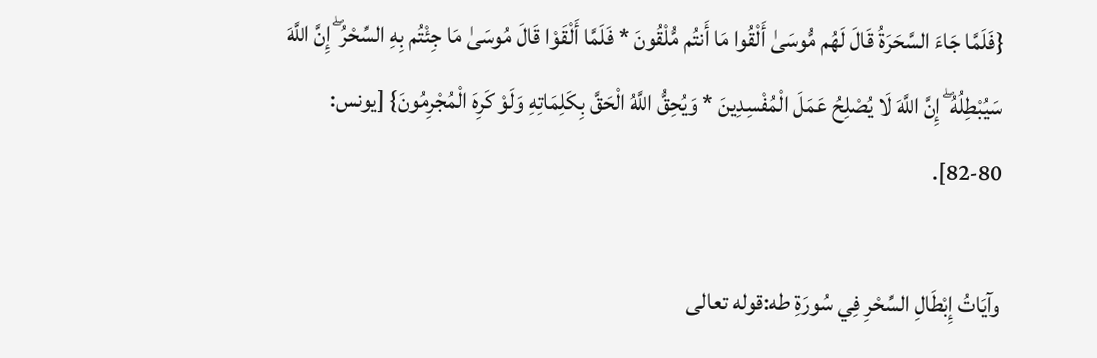{فَلَمَّا جَاءَ السَّحَرَةُ قَالَ لَهُم مُّوسَىٰ أَلْقُوا مَا أَنتُم مُّلْقُونَ * فَلَمَّا أَلْقَوْا قَالَ مُوسَىٰ مَا جِئْتُم بِهِ السِّحْرُ ۖ إِنَّ اللَّهَ سَيُبْطِلُهُ ۖ إِنَّ اللَّهَ لَا يُصْلِحُ عَمَلَ الْمُفْسِدِينَ * وَيُحِقُّ اللَّهُ الْحَقَّ بِكَلِمَاتِهِ وَلَوْ كَرِهَ الْمُجْرِمُونَ} [يونس: 80-82].

وآيَاتُ إِبْطَالِ السِّحْرِ فِي سُورَةِ طه:قوله تعالى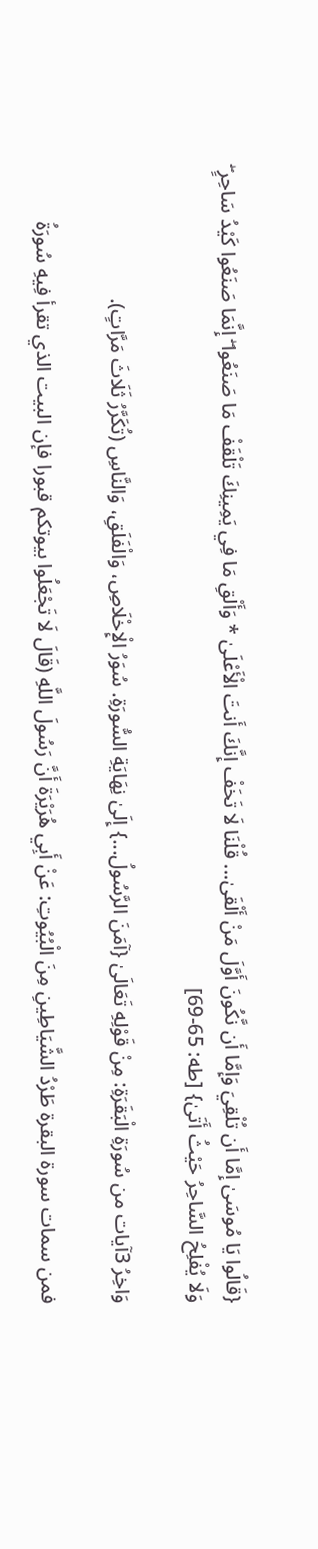{قَالُوا يَا مُوسَىٰ إِمَّا أَن تُلْقِيَ وَإِمَّا أَن نَّكُونَ أَوَّلَ مَنْ أَلْقَىٰ... قُلْنَا لَا تَخَفْ إِنَّكَ أَنتَ الْأَعْلَىٰ * وَأَلْقِ مَا فِي يَمِينِكَ تَلْقَفْ مَا صَنَعُوا ۖ إِنَّمَا صَنَعُوا كَيْدُ سَاحِرٍ ۖ وَلَا يُفْلِحُ السَّاحِرُ حَيْثُ أَتَىٰ} [طه: 65-69]

وَاخِرُ 3آيات من سُورَةِ الْبَقَرَةِ: مِنْ قَوْلِهِ تَعَالَىٰ {آمَنَ الرَّسُولُ...} إِلَىٰ نِهَايَةِ السُّورَةِ. سُوَرُ الْإِخْلَاصِ، وَالْفَلَقِ، وَالنَّاسِ (تُكَرَّرُ ثَلَاثَ مَرَّاتٍ).

فمن سمات سورة البقرة طَرْدُ الشَّيَاطِينِ مِنَ الْبُيُوتِ: عَنْ أَبِي هُرَيْرَةَ أَنَّ رَسُولَ اللَّهِ (قَالَ لَا تَجْعَلُوا بيوتكم قبورا فإن البيت الذي تقرأ فِيهِ سُورَةُ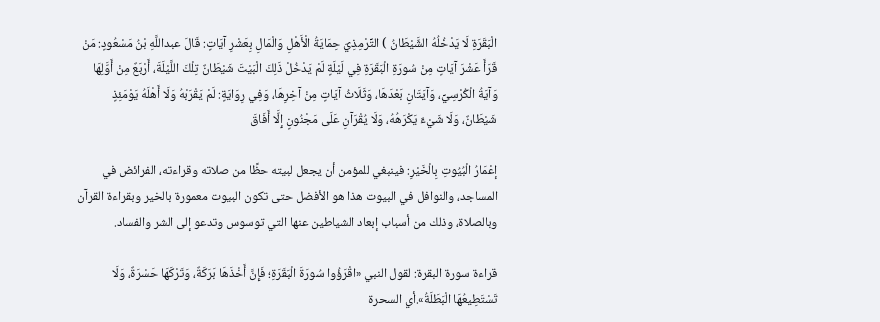الْبَقَرَةِ لَا يَدْخُلُهُ الشَّيْطَانُ ) التِّرْمِذِيّ حِمَايَةُ الْأَهْلِ وَالْمَالِ بِعَشْرِ آيَاتٍ: قَالَ عبداللَّهِ بْنُ مَسْعُودٍ: مَنْ قَرَأَ عَشْرَ آيَاتٍ مِنْ سُورَةِ الْبَقَرَةِ فِي لَيْلَةٍ لَمْ يَدْخُلْ ذَلِكَ الْبَيْتَ شَيْطَانٌ تِلْكَ اللَّيْلَةَ، أَرْبَعٌ مِنْ أَوَّلِهَا وَآيَةُ الْكُرْسِيِّ، وَآيَتَانِ بَعْدَهَا، وَثَلَاثُ آيَاتٍ مِنْ آخِرِهَا، وَفِي رِوَايَةٍ: لَمْ يَقْرَبْهُ وَلَا أَهْلَهُ يَوْمَئِذٍ شَيْطَانٌ، وَلَا شَيْءٌ يَكْرَهُهُ، وَلَا يُقْرَآنِ عَلَى مَجْنُونٍ إِلَّا أَفَاقَ

إعْمَارُ الْبُيُوتِ بِالْخَيْرِ: فينبغي للمؤمن أن يجعل لبيته حظًا من صلاته وقراءته، الفرائض في المساجد، والنوافل في البيوت هذا هو الأفضل حتى تكون البيوت معمورة بالخير وبقراءة القرآن وبالصلاة، وذلك من أسباب إبعاد الشياطين عنها التي توسوس وتدعو إلى الشر والفساد.

قراءة سورة البقرة: لقول النبي «اقْرَؤُوا سُورَةَ الْبَقَرَةِ؛ فَإِنَّ أَخْذَهَا بَرَكَةٌ، وَتَرْكَهَا حَسْرَةٌ، وَلَا تَسْتَطِيعُهَا الْبَطَلَةُ».أي السحرة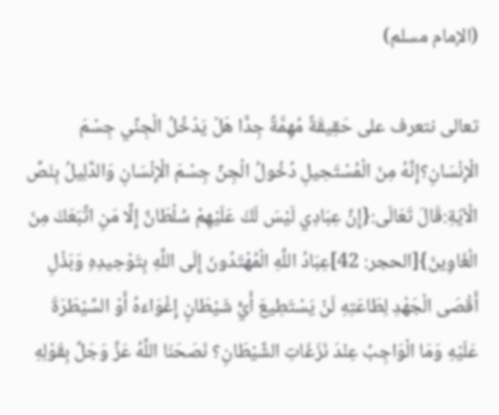(الإمام مسلم)

تعالى نتعرف على حَقِيقَةٌ مُهِمَّةٌ جِدًّا هَلْ يَدْخُلُ الْجِنِّي جِسْمَ الْإِنْسَانِ؟إِنَّهُ مِنَ الْمُسْتَحِيلِ دُخُولُ الْجِنِّ جِسْمَ الْإِنْسَانِ وَالدَّلِيلُ بِنَصِّ الْآيَةِ:قَالَ تَعَالَى:{إِنَّ عِبَادِي لَيْسَ لَكَ عَلَيْهِمْ سُلْطَانٌ إِلَّا مَنِ اتَّبَعَكَ مِنَ الْغَاوِينَ}[الحجر: 42]عِبَادُ اللَّهِ الْمُهْتَدُونَ إِلَى اللَّهِ بِتَوْحِيدِهِ وَبَذْلِ أَقْصَى الْجَهْدِ لِطَاعَتِهِ لَنْ يَسْتَطِيعَ أَيُّ شَيْطَانٍ إِغْوَاءَهُ أَوْ السَّيْطَرَةَ عَلَيْهِ وَمَا الْوَاجِبُ عِنْدَ نَزَغَاتِ الشَّيْطَانِ؟ نَصَحَنَا اللَّهُ عَزَّ وَجَلَّ بِقَوْلِهِ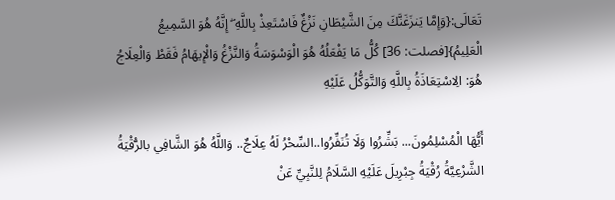تَعَالَى:{وَإِمَّا يَنزَغَنَّكَ مِنَ الشَّيْطَانِ نَزْغٌ فَاسْتَعِذْ بِاللَّهِ ۖ إِنَّهُ هُوَ السَّمِيعُ الْعَلِيمُ}[فصلت: 36] كُلُّ مَا يَفْعَلُهُ هُوَ الْوَسْوَسَةُ وَالنَّزْغُ وَالْإِيهَامُ فَقَطْ وَالْعِلَاجُ هُوَ: الِاسْتِعَاذَةُ بِاللَّهِ وَالتَّوَكُّلُ عَلَيْهِ

أَيُّهَا الْمُسْلِمُونَ... بَشِّرُوا وَلَا تُنَفِّرُوا..السِّحْرُ لَهُ عِلَاجٌ.. وَاللَّهُ هُوَ الشَّافِي بالرُّقْيَةُ الشَّرْعِيَّةُ رُقْيَةُ جِبْرِيلَ عَلَيْهِ السَّلَامُ لِلنَّبِيِّ عَنْ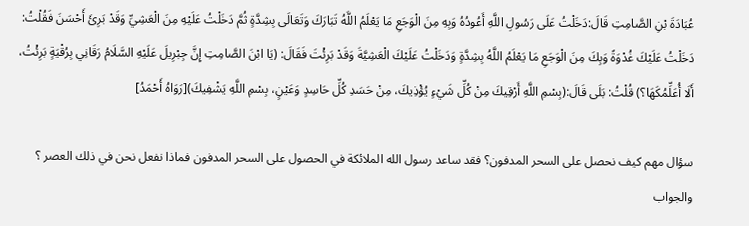عُبَادَةَ بْنِ الصَّامِتِ قَالَ:دَخَلْتُ عَلَى رَسُولِ اللَّهِ أَعُودُهُ وَبِهِ مِنَ الْوَجَعِ مَا يَعْلَمُ اللَّهُ تَبَارَكَ وَتَعَالَى بِشِدَّةٍ ثُمَّ دَخَلْتُ عَلَيْهِ مِنَ الْعَشِيِّ وَقَدْ بَرِئَ أَحْسَنَ فَقُلْتُ: دَخَلْتُ عَلَيْكَ غُدْوَةً وَبِكَ مِنَ الْوَجَعِ مَا يَعْلَمُ اللَّهُ بِشِدَّةٍ وَدَخَلْتُ عَلَيْكَ الْعَشِيَّةَ وَقَدْ بَرِئْتَ فَقَالَ: (يَا ابْنَ الصَّامِتِ إِنَّ جِبْرِيلَ عَلَيْهِ السَّلَامُ رَقَانِي بِرُقْيَةٍ بَرِئْتُ، أَلَا أُعَلِّمُكَهَا؟) قُلْتُ: بَلَى قَالَ:(بِسْمِ اللَّهِ أَرْقِيكَ مِنْ كُلِّ شَيْءٍ يُؤْذِيكَ، مِنْ حَسَدِ كُلِّ حَاسِدٍ وَعَيْنٍ، بِسْمِ اللَّهِ يَشْفِيكَ)[رَوَاهُ أَحْمَدُ]

سؤال مهم كيف نحصل على السحر المدفون؟ فقد ساعد رسول الله الملائكة في الحصول على السحر المدفون فماذا نفعل نحن في ذلك العصر ؟ والجواب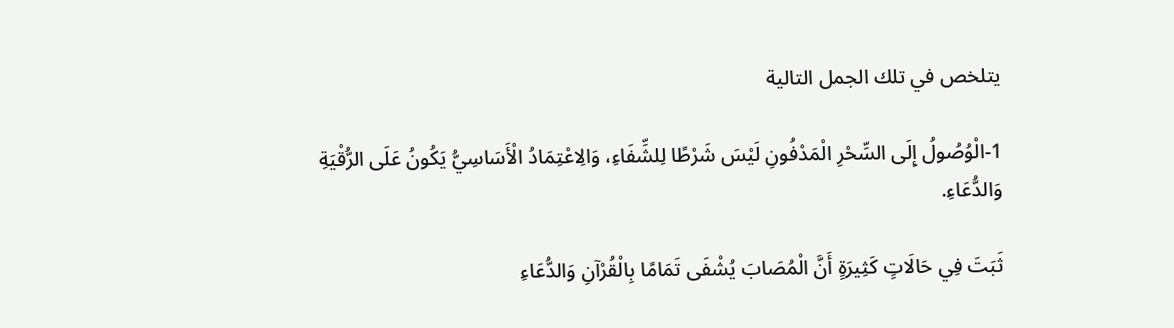يتلخص في تلك الجمل التالية

1-الْوُصُولُ إِلَى السِّحْرِ الْمَدْفُونِ لَيْسَ شَرْطًا لِلشِّفَاءِ، وَالِاعْتِمَادُ الْأَسَاسِيُّ يَكُونُ عَلَى الرُّقْيَةِ وَالدُّعَاءِ.

ثَبَتَ فِي حَالَاتٍ كَثِيرَةٍ أَنَّ الْمُصَابَ يُشْفَى تَمَامًا بِالْقُرْآنِ وَالدُّعَاءِ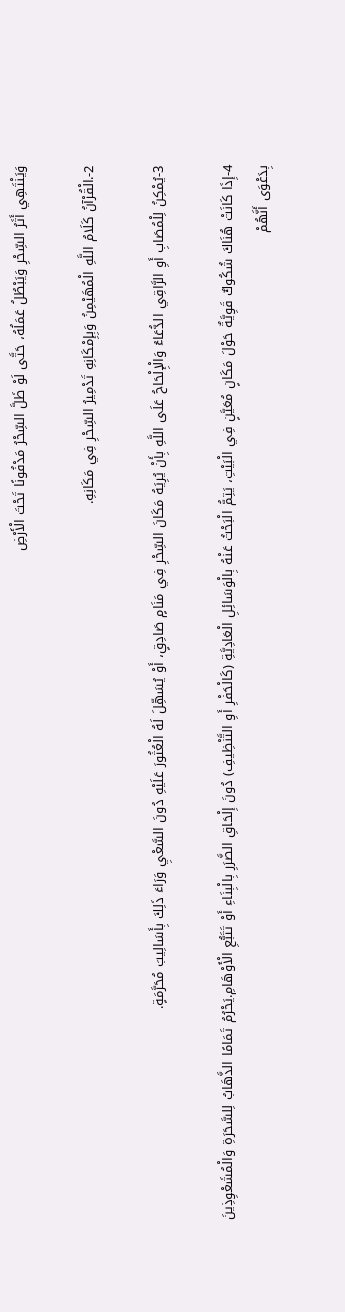وَيَنْتَهِي أَثَرُ السِّحْرِ وَيَبْطُلُ عَمَلُهُ، حَتَّى لَوْ ظَلَّ السِّحْرُ مَدْفُونًا تَحْتَ الْأَرْضِ

2-.الْقُرْآنُ كَلَامُ اللَّهِ الْمُهَيْمِنُ وَبِإِمْكَانِهِ تَدْمِيرُ السِّحْرِ فِي مَكَانِهِ.

3-يُمْكِنُ لِلْمُصَابِ أَوِ الرَّاقِي الدُّعَاءُ وَالْإِلْحَاحُ عَلَى اللَّهِ بِأَنْ يُرِيَهُ مَكَانَ السِّحْرِ فِي مَنَامٍ صَادِقٍ، أَوْ يُسَهِّلَ لَهُ الْعُثُورَ عَلَيْهِ دُونَ السَّعْيِ وَرَاءَ ذَلِكَ بِأَسَالِيبَ مُحَرَّمَةٍ.

4-إِذَا كَانَتْ هُنَاكَ شُكُوكٌ قَوِيَّةٌ حَوْلَ مَكَانٍ مُعَيَّنٍ فِي الْبَيْتِ، يَتِمُّ الْبَحْثُ عَنْهُ بِالْوَسَائِلِ الْعَادِيَّةِ (كَالْحَفْرِ أَوِ التَّنْظِيفِ) دُونَ إِلْحَاقِ الضَّرَرِ بِالْبِنَاءِ أَوْ تَتَبُّعِ الْأَوْهَامِ.يَحْرُمُ تَمَامًا الذَّهَابُ لِلسَّحَرَةِ وَالْمُشَعْوِذِينَ بِدَعْوَى أَنَّهُمْ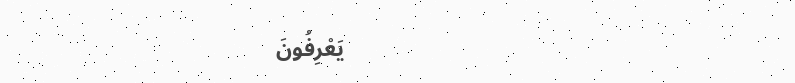يَعْرِفُونَ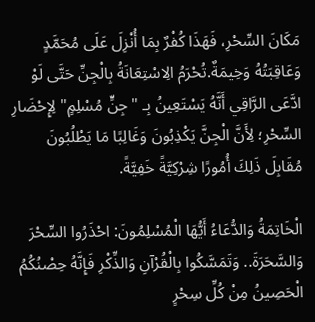مَكَانَ السِّحْرِ، فَهَذَا كُفْرٌ بِمَا أُنْزِلَ عَلَى مُحَمَّدٍ وَعَاقِبَتُهُ وَخِيمَةٌ.تُحْرَمُ الِاسْتِعَانَةُ بِالْجِنِّ حَتَّى لَوْ ادَّعَى الرَّاقِي أَنَّهُ يَسْتَعِينُ بِـ "جِنٍّ مُسْلِمٍ" لِإِحْضَارِ السِّحْرِ؛ لِأَنَّ الْجِنَّ يَكْذِبُونَ وَغَالِبًا مَا يَطْلُبُونَ مُقَابِلَ ذَلِكَ أُمُورًا شِرْكِيَّةً خَفِيَّةً.

الْخَاتِمَةُ وَالدُّعَاءُ أَيُّهَا الْمُسْلِمُونَ: احْذَرُوا السِّحْرَ وَالسَّحَرَةَ.. وَتَمَسَّكُوا بِالْقُرْآنِ وَالذِّكْرِ فَإِنَّهُ حِصْنُكُمُ الْحَصِينُ مِنْ كُلِّ سِحْرٍ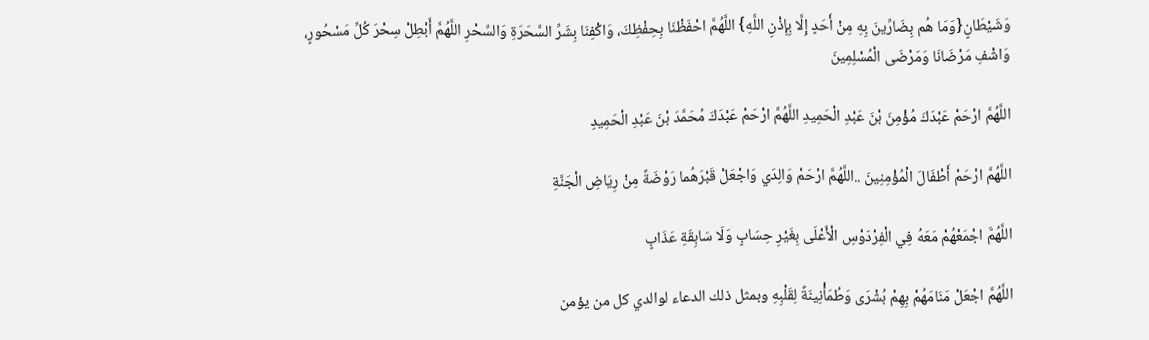وَشَيْطَانٍ{وَمَا هُم بِضَارِّينَ بِهِ مِنْ أَحَدٍ إِلَّا بِإِذْنِ اللَّهِ} اللَّهُمَّ احْفَظْنَا بِحِفْظِكَ، وَاكْفِنَا بِشَرِّ السَّحَرَةِ وَالسِّحْرِ اللَّهُمَّ أَبْطِلْ سِحْرَ كُلِّ مَسْحُورٍ، وَاشْفِ مَرْضَانَا وَمَرْضَى الْمُسْلِمِينَ

اللَّهُمَّ ارْحَمْ عَبْدَكَ مُؤْمِنَ بْنَ عَبْدِ الْحَمِيدِ اللَّهُمَّ ارْحَمْ عَبْدَكَ مُحَمَّدَ بْنَ عَبْدِ الْحَمِيدِ

اللَّهُمَّ ارْحَمْ أَطْفَالَ الْمُؤْمِنِينَ ..اللَّهُمَّ ارْحَمْ وَالِدَي وَاجْعَلْ قَبْرَهُما رَوْضَةً مِنْ رِيَاضِ الْجَنَّةِ

اللَّهُمَّ اجْمَعْهُمْ مَعَهُ فِي الْفِرْدَوْسِ الْأَعْلَى بِغَيْرِ حِسَابٍ وَلَا سَابِقَةِ عَذَابٍ

اللَّهُمَّ اجْعَلْ مَنَامَهُمْ بِهِمْ بُشْرَى وَطُمَأْنِينَةً لِقَلْبِهِ وبمثل ذلك الدعاء لوالدي كل من يؤمن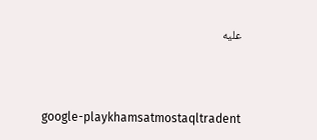عليه



google-playkhamsatmostaqltradent